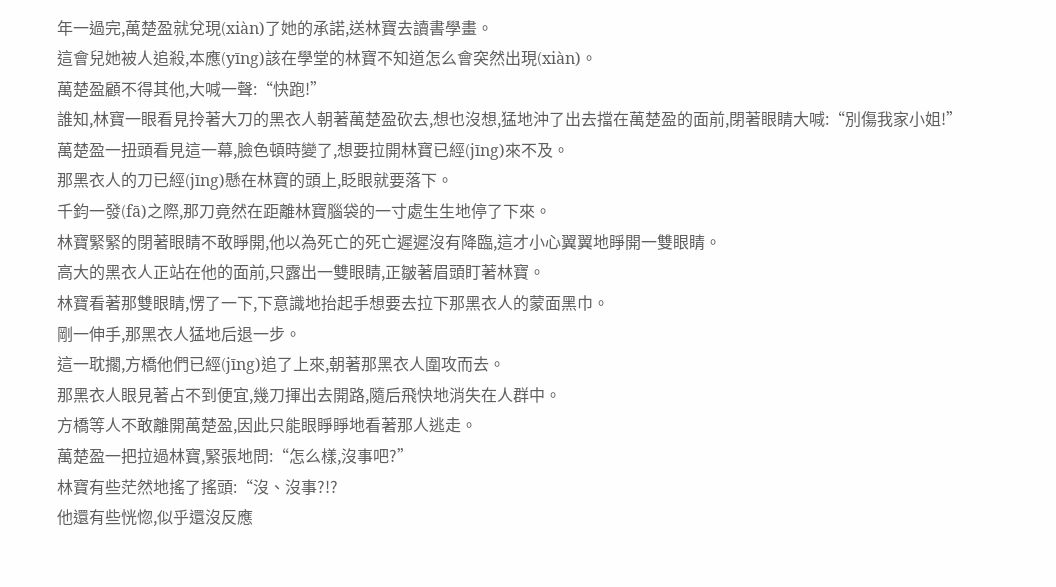年一過完,萬楚盈就兌現(xiàn)了她的承諾,送林寶去讀書學畫。
這會兒她被人追殺,本應(yīng)該在學堂的林寶不知道怎么會突然出現(xiàn)。
萬楚盈顧不得其他,大喊一聲:“快跑!”
誰知,林寶一眼看見拎著大刀的黑衣人朝著萬楚盈砍去,想也沒想,猛地沖了出去擋在萬楚盈的面前,閉著眼睛大喊:“別傷我家小姐!”
萬楚盈一扭頭看見這一幕,臉色頓時變了,想要拉開林寶已經(jīng)來不及。
那黑衣人的刀已經(jīng)懸在林寶的頭上,眨眼就要落下。
千鈞一發(fā)之際,那刀竟然在距離林寶腦袋的一寸處生生地停了下來。
林寶緊緊的閉著眼睛不敢睜開,他以為死亡的死亡遲遲沒有降臨,這才小心翼翼地睜開一雙眼睛。
高大的黑衣人正站在他的面前,只露出一雙眼睛,正皺著眉頭盯著林寶。
林寶看著那雙眼睛,愣了一下,下意識地抬起手想要去拉下那黑衣人的蒙面黑巾。
剛一伸手,那黑衣人猛地后退一步。
這一耽擱,方橋他們已經(jīng)追了上來,朝著那黑衣人圍攻而去。
那黑衣人眼見著占不到便宜,幾刀揮出去開路,隨后飛快地消失在人群中。
方橋等人不敢離開萬楚盈,因此只能眼睜睜地看著那人逃走。
萬楚盈一把拉過林寶,緊張地問:“怎么樣,沒事吧?”
林寶有些茫然地搖了搖頭:“沒、沒事?!?
他還有些恍惚,似乎還沒反應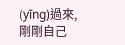(yīng)過來,剛剛自己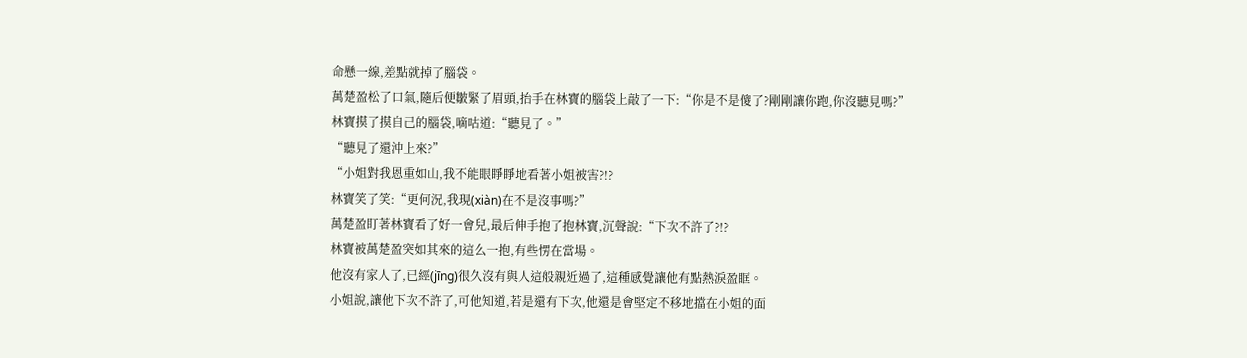命懸一線,差點就掉了腦袋。
萬楚盈松了口氣,隨后便皺緊了眉頭,抬手在林寶的腦袋上敲了一下:“你是不是傻了?剛剛讓你跑,你沒聽見嗎?”
林寶摸了摸自己的腦袋,嘀咕道:“聽見了。”
“聽見了還沖上來?”
“小姐對我恩重如山,我不能眼睜睜地看著小姐被害?!?
林寶笑了笑:“更何況,我現(xiàn)在不是沒事嗎?”
萬楚盈盯著林寶看了好一會兒,最后伸手抱了抱林寶,沉聲說:“下次不許了?!?
林寶被萬楚盈突如其來的這么一抱,有些愣在當場。
他沒有家人了,已經(jīng)很久沒有與人這般親近過了,這種感覺讓他有點熱淚盈眶。
小姐說,讓他下次不許了,可他知道,若是還有下次,他還是會堅定不移地擋在小姐的面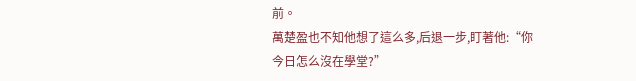前。
萬楚盈也不知他想了這么多,后退一步,盯著他:“你今日怎么沒在學堂?”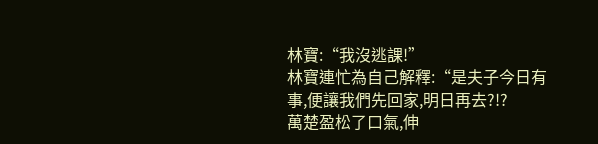林寶:“我沒逃課!”
林寶連忙為自己解釋:“是夫子今日有事,便讓我們先回家,明日再去?!?
萬楚盈松了口氣,伸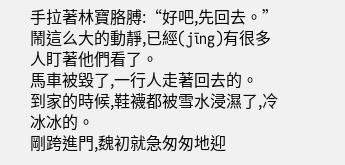手拉著林寶胳膊:“好吧,先回去。”
鬧這么大的動靜,已經(jīng)有很多人盯著他們看了。
馬車被毀了,一行人走著回去的。
到家的時候,鞋襪都被雪水浸濕了,冷冰冰的。
剛跨進門,魏初就急匆匆地迎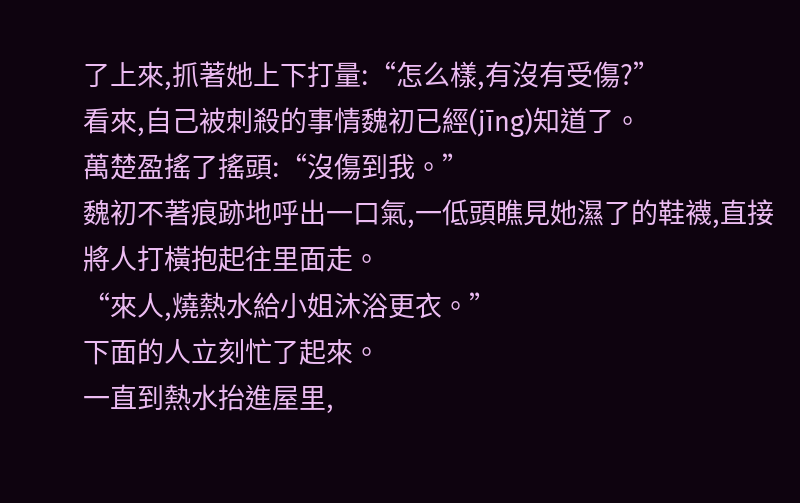了上來,抓著她上下打量:“怎么樣,有沒有受傷?”
看來,自己被刺殺的事情魏初已經(jīng)知道了。
萬楚盈搖了搖頭:“沒傷到我。”
魏初不著痕跡地呼出一口氣,一低頭瞧見她濕了的鞋襪,直接將人打橫抱起往里面走。
“來人,燒熱水給小姐沐浴更衣。”
下面的人立刻忙了起來。
一直到熱水抬進屋里,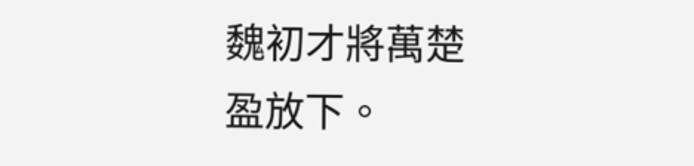魏初才將萬楚盈放下。